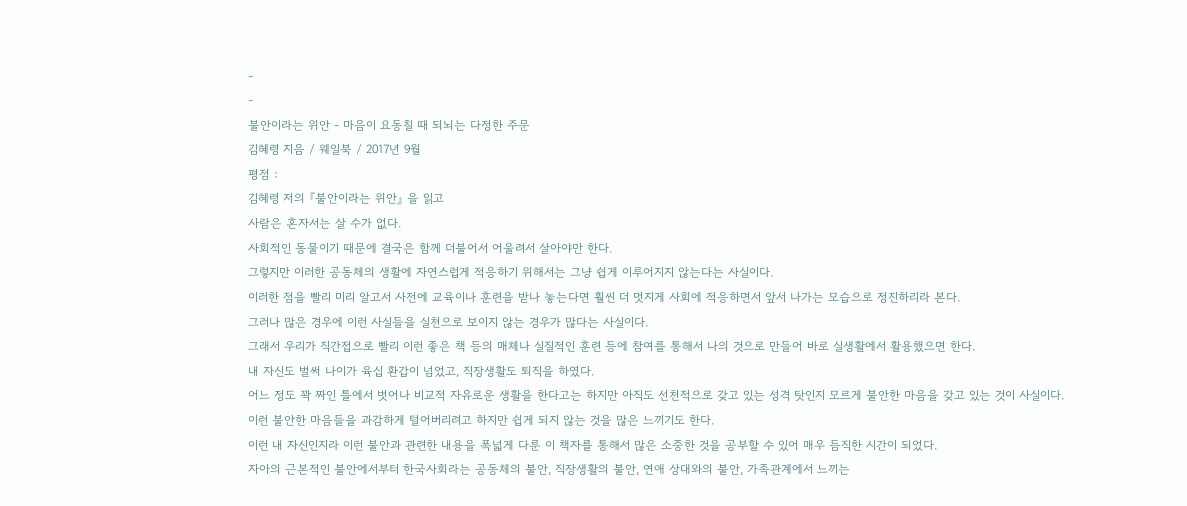-
-
불안이라는 위안 - 마음이 요동칠 때 되뇌는 다정한 주문
김혜령 지음 / 웨일북 / 2017년 9월
평점 :
김혜령 저의 『불안이라는 위안』 을 읽고
사람은 혼자서는 살 수가 없다.
사회적인 동물이기 때문에 결국은 함께 더불어서 어울려서 살아야만 한다.
그렇지만 이러한 공동체의 생활에 자연스럽게 적응하기 위해서는 그냥 쉽게 이루어지지 않는다는 사실이다.
이러한 점을 빨리 미리 알고서 사전에 교육이나 훈련을 받나 놓는다면 훨씬 더 멋지게 사회에 적응하면서 앞서 나가는 모습으로 정진하리라 본다.
그러나 많은 경우에 이런 사실들을 실천으로 보이지 않는 경우가 많다는 사실이다.
그래서 우리가 직간접으로 빨리 이런 좋은 책 등의 매체나 실질적인 훈련 등에 참여를 통해서 나의 것으로 만들어 바로 실생활에서 활용했으면 한다.
내 자신도 벌써 나이가 육십 환갑이 넘었고, 직장생활도 퇴직을 하였다.
어느 정도 꽉 짜인 틀에서 벗어나 비교적 자유로운 생활을 한다고는 하지만 아직도 선천적으로 갖고 있는 성격 탓인지 모르게 불안한 마음을 갖고 있는 것이 사실이다.
이런 불안한 마음들을 과감하게 털어버리려고 하지만 쉽게 되지 않는 것을 많은 느끼기도 한다.
이런 내 자신인지라 이런 불안과 관련한 내용을 폭넓게 다룬 이 책자를 통해서 많은 소중한 것을 공부할 수 있어 매우 듬직한 시간이 되었다.
자아의 근본적인 불안에서부터 한국사회라는 공동체의 불안, 직장생활의 불안, 연애 상대와의 불안, 가족관계에서 느끼는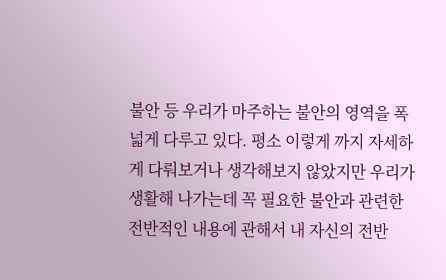불안 등 우리가 마주하는 불안의 영역을 폭넓게 다루고 있다. 평소 이렇게 까지 자세하게 다뤄보거나 생각해보지 않았지만 우리가 생활해 나가는데 꼭 필요한 불안과 관련한 전반적인 내용에 관해서 내 자신의 전반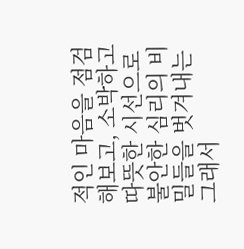적인 마음을 점검해보고, 소박하고 따뜻한 시선으로 불안한 심리의 비밀들을 벗겨내는 그래서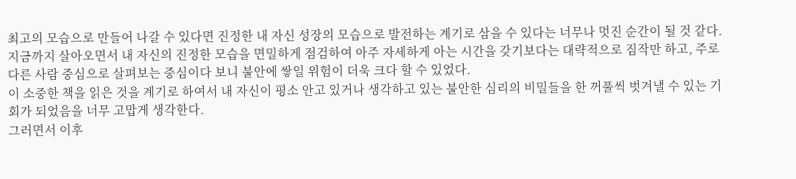최고의 모습으로 만들어 나갈 수 있다면 진정한 내 자신 성장의 모습으로 발전하는 계기로 삼을 수 있다는 너무나 멋진 순간이 될 것 같다.
지금까지 살아오면서 내 자신의 진정한 모습을 면밀하게 점검하여 아주 자세하게 아는 시간을 갖기보다는 대략적으로 짐작만 하고, 주로 다른 사람 중심으로 살펴보는 중심이다 보니 불안에 쌓일 위험이 더욱 크다 할 수 있었다.
이 소중한 책을 읽은 것을 계기로 하여서 내 자신이 평소 안고 있거나 생각하고 있는 불안한 심리의 비밀들을 한 꺼풀씩 벗겨낼 수 있는 기회가 되었음을 너무 고맙게 생각한다.
그러면서 이후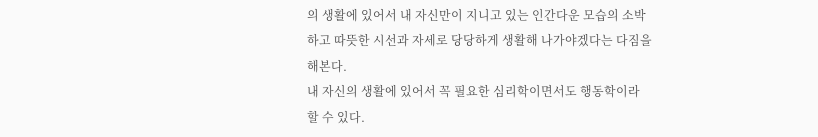의 생활에 있어서 내 자신만이 지니고 있는 인간다운 모습의 소박하고 따뜻한 시선과 자세로 당당하게 생활해 나가야겠다는 다짐을 해본다.
내 자신의 생활에 있어서 꼭 필요한 심리학이면서도 행동학이라 할 수 있다.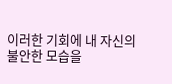이러한 기회에 내 자신의 불안한 모습을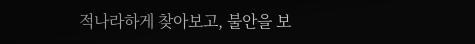적나라하게 찾아보고, 불안을 보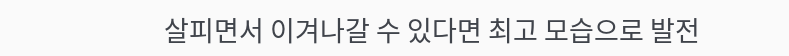살피면서 이겨나갈 수 있다면 최고 모습으로 발전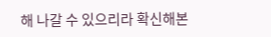해 나갈 수 있으리라 확신해본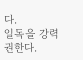다.
일독을 강력 권한다.